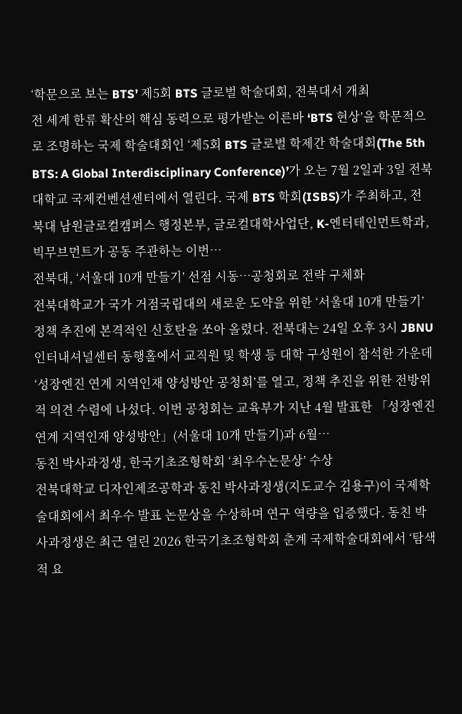‘학문으로 보는 BTS’ 제5회 BTS 글로벌 학술대회, 전북대서 개최
전 세계 한류 확산의 핵심 동력으로 평가받는 이른바 ‘BTS 현상’을 학문적으로 조명하는 국제 학술대회인 ‘제5회 BTS 글로벌 학제간 학술대회(The 5th BTS: A Global Interdisciplinary Conference)’가 오는 7월 2일과 3일 전북대학교 국제컨벤션센터에서 열린다. 국제 BTS 학회(ISBS)가 주최하고, 전북대 남원글로컬캠퍼스 행정본부, 글로컬대학사업단, K-엔터테인먼트학과, 빅무브먼트가 공동 주관하는 이번…
전북대, ‘서울대 10개 만들기’ 선점 시동…공청회로 전략 구체화
전북대학교가 국가 거점국립대의 새로운 도약을 위한 ‘서울대 10개 만들기’ 정책 추진에 본격적인 신호탄을 쏘아 올렸다. 전북대는 24일 오후 3시 JBNU인터내셔널센터 동행홀에서 교직원 및 학생 등 대학 구성원이 참석한 가운데 ‘성장엔진 연계 지역인재 양성방안 공청회’를 열고, 정책 추진을 위한 전방위적 의견 수렴에 나섰다. 이번 공청회는 교육부가 지난 4월 발표한 「성장엔진 연계 지역인재 양성방안」(서울대 10개 만들기)과 6월…
동친 박사과정생, 한국기초조형학회 ‘최우수논문상’ 수상
전북대학교 디자인제조공학과 동친 박사과정생(지도교수 김용구)이 국제학술대회에서 최우수 발표 논문상을 수상하며 연구 역량을 입증했다. 동친 박사과정생은 최근 열린 2026 한국기초조형학회 춘계 국제학술대회에서 ‘탐색적 요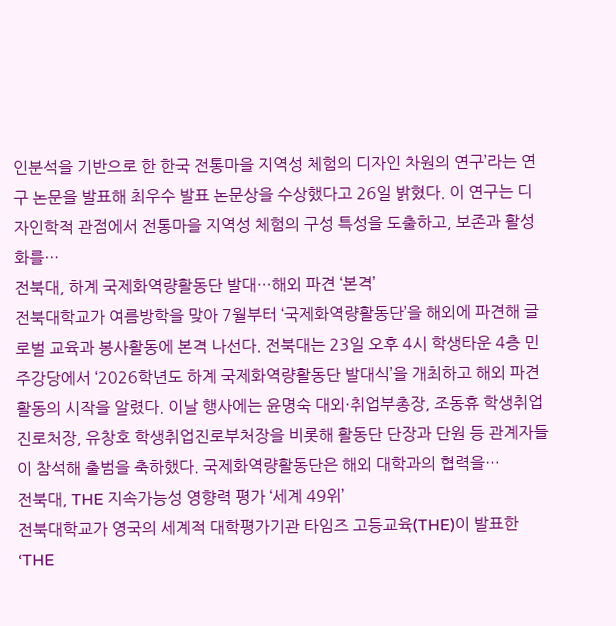인분석을 기반으로 한 한국 전통마을 지역성 체험의 디자인 차원의 연구’라는 연구 논문을 발표해 최우수 발표 논문상을 수상했다고 26일 밝혔다. 이 연구는 디자인학적 관점에서 전통마을 지역성 체험의 구성 특성을 도출하고, 보존과 활성화를…
전북대, 하계 국제화역량활동단 발대…해외 파견 ‘본격’
전북대학교가 여름방학을 맞아 7월부터 ‘국제화역량활동단’을 해외에 파견해 글로벌 교육과 봉사활동에 본격 나선다. 전북대는 23일 오후 4시 학생타운 4층 민주강당에서 ‘2026학년도 하계 국제화역량활동단 발대식’을 개최하고 해외 파견 활동의 시작을 알렸다. 이날 행사에는 윤명숙 대외·취업부총장, 조동휴 학생취업진로처장, 유창호 학생취업진로부처장을 비롯해 활동단 단장과 단원 등 관계자들이 참석해 출범을 축하했다. 국제화역량활동단은 해외 대학과의 협력을…
전북대, THE 지속가능성 영향력 평가 ‘세계 49위’
전북대학교가 영국의 세계적 대학평가기관 타임즈 고등교육(THE)이 발표한 ‘THE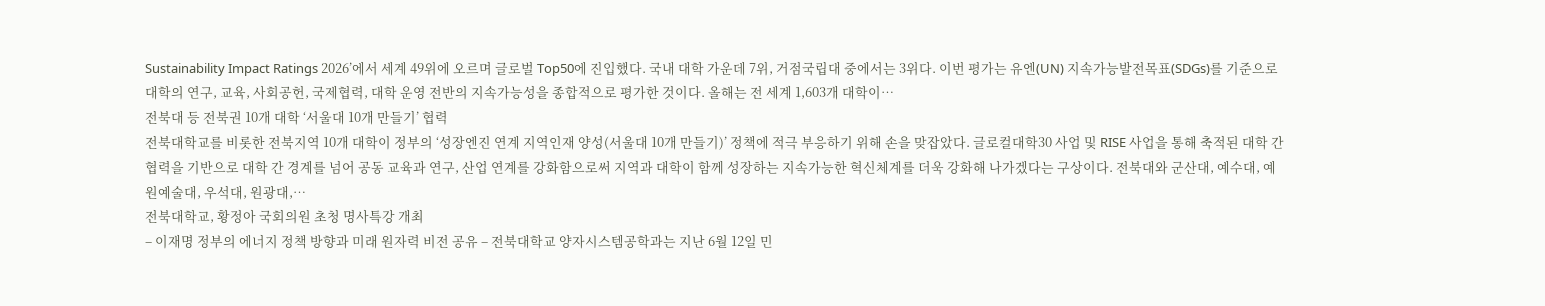Sustainability Impact Ratings 2026’에서 세계 49위에 오르며 글로벌 Top50에 진입했다. 국내 대학 가운데 7위, 거점국립대 중에서는 3위다. 이번 평가는 유엔(UN) 지속가능발전목표(SDGs)를 기준으로 대학의 연구, 교육, 사회공헌, 국제협력, 대학 운영 전반의 지속가능성을 종합적으로 평가한 것이다. 올해는 전 세계 1,603개 대학이…
전북대 등 전북권 10개 대학 ‘서울대 10개 만들기’ 협력
전북대학교를 비롯한 전북지역 10개 대학이 정부의 ‘성장엔진 연계 지역인재 양성(서울대 10개 만들기)’ 정책에 적극 부응하기 위해 손을 맞잡았다. 글로컬대학30 사업 및 RISE 사업을 통해 축적된 대학 간 협력을 기반으로 대학 간 경계를 넘어 공동 교육과 연구, 산업 연계를 강화함으로써 지역과 대학이 함께 성장하는 지속가능한 혁신체계를 더욱 강화해 나가겠다는 구상이다. 전북대와 군산대, 예수대, 예원예술대, 우석대, 원광대,…
전북대학교, 황정아 국회의원 초청 명사특강 개최
– 이재명 정부의 에너지 정책 방향과 미래 원자력 비전 공유 – 전북대학교 양자시스템공학과는 지난 6월 12일 민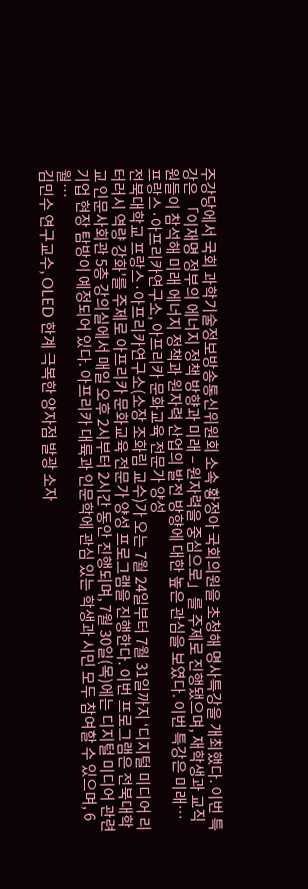주강당에서 국회 과학기술정보방송통신위원회 소속 황정아 국회의원을 초청해 명사특강을 개최했다. 이번 특강은 「이재명 정부의 에너지 정책 방향과 미래 – 원자력을 중심으로」를 주제로 진행됐으며, 재학생과 교직원들이 참석해 미래 에너지 정책과 원자력 산업의 발전 방향에 대한 높은 관심을 보였다. 이번 특강은 미래…
프랑스·아프리카연구소, 아프리카 문화교육 전문가 양성
전북대학교 프랑스·아프리카연구소(소장 조화림 교수)가 오는 7월 24일부터 7월 31일까지 ‘디지털 미디어 리터러시 역량 강화’를 주제로 아프리카 문화교육 전문가 양성 프로그램을 진행한다. 이번 프로그램은 전북대학교 인문사회관 5층 강의실에서 매일 오후 2시부터 2시간 동안 진행되며, 7월 30일(목)에는 디지털 미디어 관련 기업 현장 탐방이 예정되어 있다. 아프리카 대륙과 인문학에 관심 있는 학생과 시민 모두 참여할 수 있으며, 6월…
김민수 연구교수, OLED 한계 극복한 양자점 발광 소자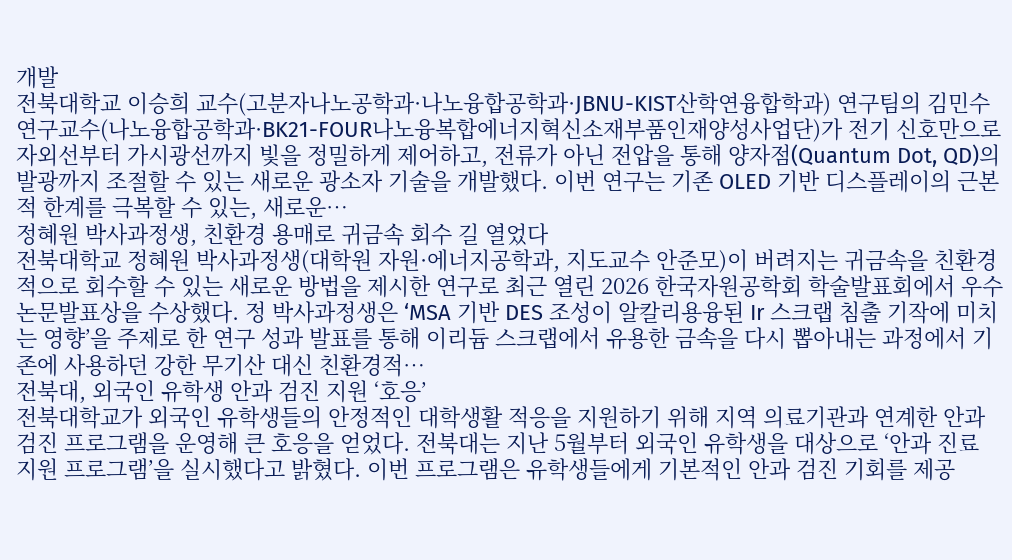개발
전북대학교 이승희 교수(고분자나노공학과·나노융합공학과·JBNU-KIST산학연융합학과) 연구팀의 김민수 연구교수(나노융합공학과·BK21-FOUR나노융복합에너지혁신소재부품인재양성사업단)가 전기 신호만으로 자외선부터 가시광선까지 빛을 정밀하게 제어하고, 전류가 아닌 전압을 통해 양자점(Quantum Dot, QD)의 발광까지 조절할 수 있는 새로운 광소자 기술을 개발했다. 이번 연구는 기존 OLED 기반 디스플레이의 근본적 한계를 극복할 수 있는, 새로운…
정혜원 박사과정생, 친환경 용매로 귀금속 회수 길 열었다
전북대학교 정혜원 박사과정생(대학원 자원·에너지공학과, 지도교수 안준모)이 버려지는 귀금속을 친환경적으로 회수할 수 있는 새로운 방법을 제시한 연구로 최근 열린 2026 한국자원공학회 학술발표회에서 우수논문발표상을 수상했다. 정 박사과정생은 ‘MSA 기반 DES 조성이 알칼리용융된 Ir 스크랩 침출 기작에 미치는 영향’을 주제로 한 연구 성과 발표를 통해 이리듐 스크랩에서 유용한 금속을 다시 뽑아내는 과정에서 기존에 사용하던 강한 무기산 대신 친환경적…
전북대, 외국인 유학생 안과 검진 지원 ‘호응’
전북대학교가 외국인 유학생들의 안정적인 대학생활 적응을 지원하기 위해 지역 의료기관과 연계한 안과 검진 프로그램을 운영해 큰 호응을 얻었다. 전북대는 지난 5월부터 외국인 유학생을 대상으로 ‘안과 진료 지원 프로그램’을 실시했다고 밝혔다. 이번 프로그램은 유학생들에게 기본적인 안과 검진 기회를 제공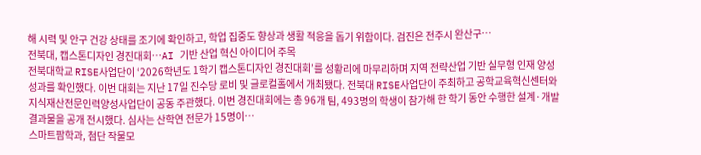해 시력 및 안구 건강 상태를 조기에 확인하고, 학업 집중도 향상과 생활 적응을 돕기 위함이다. 검진은 전주시 완산구…
전북대, 캡스톤디자인 경진대회…AI 기반 산업 혁신 아이디어 주목
전북대학교 RISE사업단이 ‘2026학년도 1학기 캡스톤디자인 경진대회’를 성황리에 마무리하며 지역 전략산업 기반 실무형 인재 양성 성과를 확인했다. 이번 대회는 지난 17일 진수당 로비 및 글로컬홀에서 개최됐다. 전북대 RISE사업단이 주최하고 공학교육혁신센터와 지식재산전문인력양성사업단이 공동 주관했다. 이번 경진대회에는 총 96개 팀, 493명의 학생이 참가해 한 학기 동안 수행한 설계·개발 결과물을 공개 전시했다. 심사는 산학연 전문가 15명이…
스마트팜학과, 첨단 작물모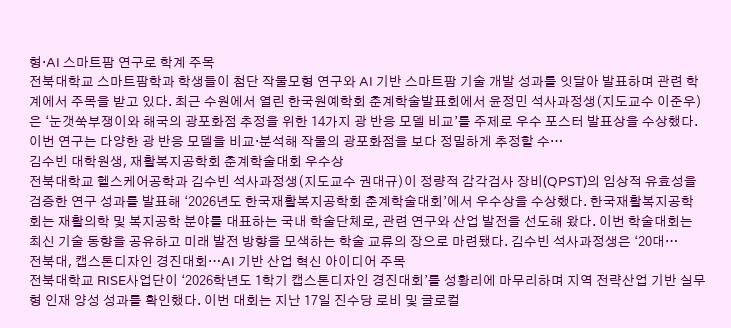형·AI 스마트팜 연구로 학계 주목
전북대학교 스마트팜학과 학생들이 첨단 작물모형 연구와 AI 기반 스마트팜 기술 개발 성과를 잇달아 발표하며 관련 학계에서 주목을 받고 있다. 최근 수원에서 열린 한국원예학회 춘계학술발표회에서 윤정민 석사과정생(지도교수 이준우)은 ‘눈갯쑥부쟁이와 해국의 광포화점 추정을 위한 14가지 광 반응 모델 비교’를 주제로 우수 포스터 발표상을 수상했다. 이번 연구는 다양한 광 반응 모델을 비교·분석해 작물의 광포화점을 보다 정밀하게 추정할 수…
김수빈 대학원생, 재활복지공학회 춘계학술대회 우수상
전북대학교 헬스케어공학과 김수빈 석사과정생(지도교수 권대규)이 정량적 감각검사 장비(QPST)의 임상적 유효성을 검증한 연구 성과를 발표해 ‘2026년도 한국재활복지공학회 춘계학술대회’에서 우수상을 수상했다. 한국재활복지공학회는 재활의학 및 복지공학 분야를 대표하는 국내 학술단체로, 관련 연구와 산업 발전을 선도해 왔다. 이번 학술대회는 최신 기술 동향을 공유하고 미래 발전 방향을 모색하는 학술 교류의 장으로 마련됐다. 김수빈 석사과정생은 ‘20대…
전북대, 캡스톤디자인 경진대회…AI 기반 산업 혁신 아이디어 주목
전북대학교 RISE사업단이 ‘2026학년도 1학기 캡스톤디자인 경진대회’를 성황리에 마무리하며 지역 전략산업 기반 실무형 인재 양성 성과를 확인했다. 이번 대회는 지난 17일 진수당 로비 및 글로컬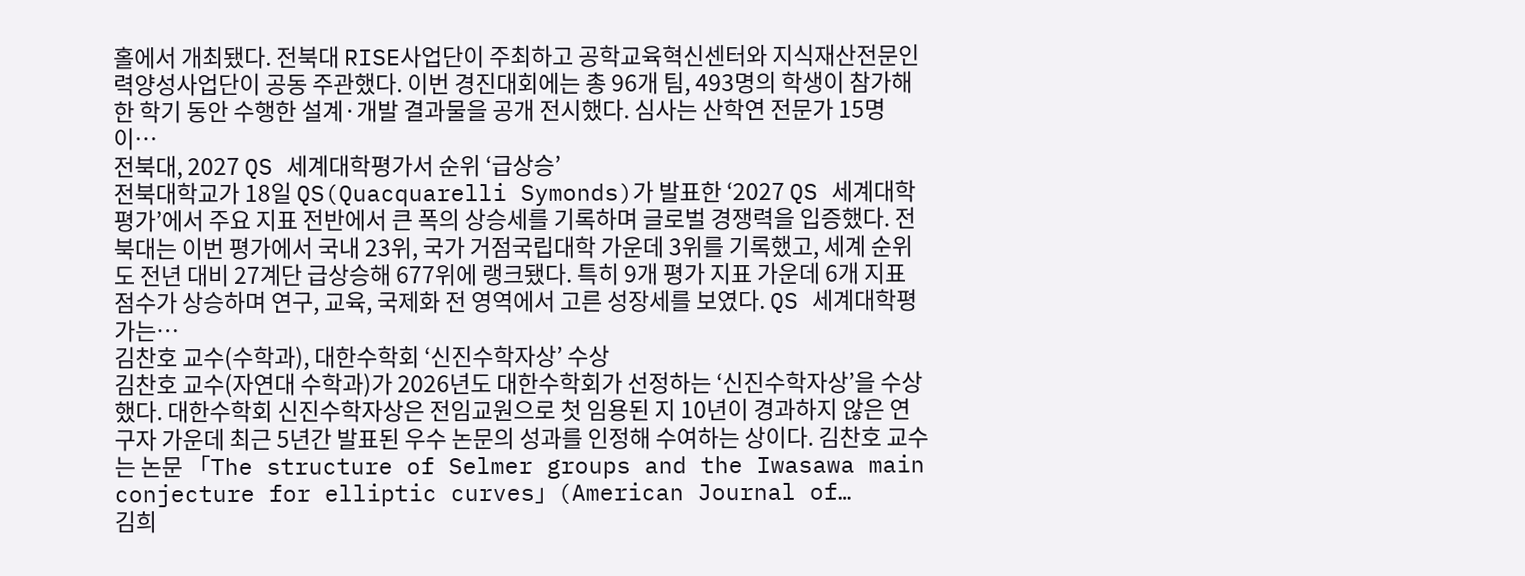홀에서 개최됐다. 전북대 RISE사업단이 주최하고 공학교육혁신센터와 지식재산전문인력양성사업단이 공동 주관했다. 이번 경진대회에는 총 96개 팀, 493명의 학생이 참가해 한 학기 동안 수행한 설계·개발 결과물을 공개 전시했다. 심사는 산학연 전문가 15명이…
전북대, 2027 QS 세계대학평가서 순위 ‘급상승’
전북대학교가 18일 QS(Quacquarelli Symonds)가 발표한 ‘2027 QS 세계대학평가’에서 주요 지표 전반에서 큰 폭의 상승세를 기록하며 글로벌 경쟁력을 입증했다. 전북대는 이번 평가에서 국내 23위, 국가 거점국립대학 가운데 3위를 기록했고, 세계 순위도 전년 대비 27계단 급상승해 677위에 랭크됐다. 특히 9개 평가 지표 가운데 6개 지표 점수가 상승하며 연구, 교육, 국제화 전 영역에서 고른 성장세를 보였다. QS 세계대학평가는…
김찬호 교수(수학과), 대한수학회 ‘신진수학자상’ 수상
김찬호 교수(자연대 수학과)가 2026년도 대한수학회가 선정하는 ‘신진수학자상’을 수상했다. 대한수학회 신진수학자상은 전임교원으로 첫 임용된 지 10년이 경과하지 않은 연구자 가운데 최근 5년간 발표된 우수 논문의 성과를 인정해 수여하는 상이다. 김찬호 교수는 논문 「The structure of Selmer groups and the Iwasawa main conjecture for elliptic curves」(American Journal of…
김희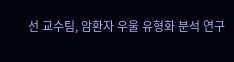선 교수팀, 암환자 우울 유형화 분석 연구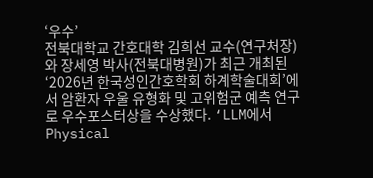‘우수’
전북대학교 간호대학 김희선 교수(연구처장)와 장세영 박사(전북대병원)가 최근 개최된 ‘2026년 한국성인간호학회 하계학술대회’에서 암환자 우울 유형화 및 고위험군 예측 연구로 우수포스터상을 수상했다. ‘LLM에서 Physical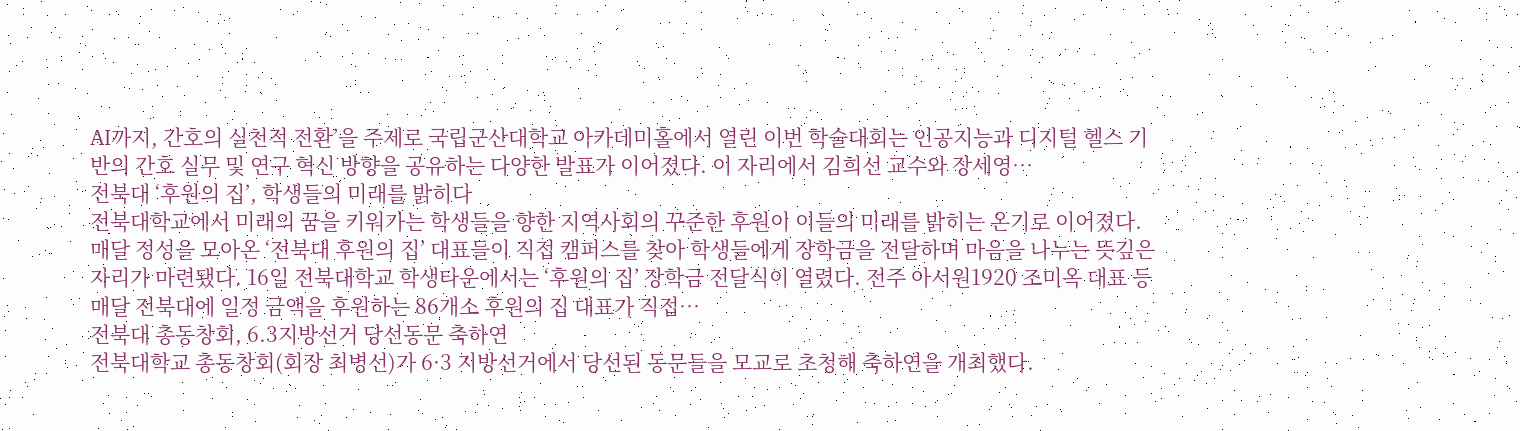AI까지, 간호의 실천적 전환’을 주제로 국립군산대학교 아카데미홀에서 열린 이번 학술대회는 인공지능과 디지털 헬스 기반의 간호 실무 및 연구 혁신 방향을 공유하는 다양한 발표가 이어졌다. 이 자리에서 김희선 교수와 장세영…
전북대 ‘후원의 집’, 학생들의 미래를 밝히다
전북대학교에서 미래의 꿈을 키워가는 학생들을 향한 지역사회의 꾸준한 후원이 이들의 미래를 밝히는 온기로 이어졌다. 매달 정성을 모아온 ‘전북대 후원의 집’ 대표들이 직접 캠퍼스를 찾아 학생들에게 장학금을 전달하며 마음을 나누는 뜻깊은 자리가 마련됐다. 16일 전북대학교 학생타운에서는 ‘후원의 집’ 장학금 전달식이 열렸다. 전주 아서원1920 조미옥 대표 등 매달 전북대에 일정 금액을 후원하는 86개소 후원의 집 대표가 직접…
전북대 총동창회, 6.3지방선거 당선동문 축하연
전북대학교 총동창회(회장 최병선)가 6·3 지방선거에서 당선된 동문들을 모교로 초청해 축하연을 개최했다.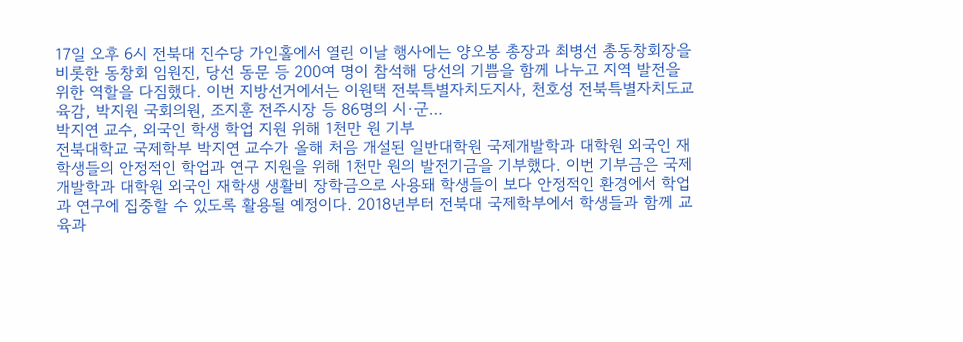17일 오후 6시 전북대 진수당 가인홀에서 열린 이날 행사에는 양오봉 총장과 최병선 총동창회장을 비롯한 동창회 임원진, 당선 동문 등 200여 명이 참석해 당선의 기쁨을 함께 나누고 지역 발전을 위한 역할을 다짐했다. 이번 지방선거에서는 이원택 전북특별자치도지사, 천호성 전북특별자치도교육감, 박지원 국회의원, 조지훈 전주시장 등 86명의 시·군…
박지연 교수, 외국인 학생 학업 지원 위해 1천만 원 기부
전북대학교 국제학부 박지연 교수가 올해 처음 개설된 일반대학원 국제개발학과 대학원 외국인 재학생들의 안정적인 학업과 연구 지원을 위해 1천만 원의 발전기금을 기부했다. 이번 기부금은 국제개발학과 대학원 외국인 재학생 생활비 장학금으로 사용돼 학생들이 보다 안정적인 환경에서 학업과 연구에 집중할 수 있도록 활용될 예정이다. 2018년부터 전북대 국제학부에서 학생들과 함께 교육과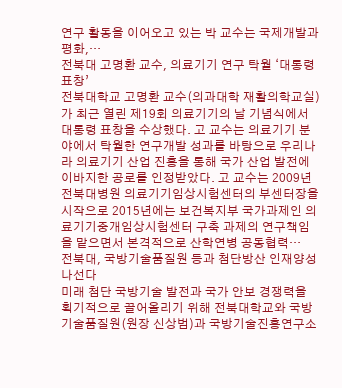연구 활동을 이어오고 있는 박 교수는 국제개발과 평화,…
전북대 고명환 교수, 의료기기 연구 탁월 ‘대통령 표창’
전북대학교 고명환 교수(의과대학 재활의학교실)가 최근 열린 제19회 의료기기의 날 기념식에서 대통령 표창을 수상했다. 고 교수는 의료기기 분야에서 탁월한 연구개발 성과를 바탕으로 우리나라 의료기기 산업 진흥을 통해 국가 산업 발전에 이바지한 공로를 인정받았다. 고 교수는 2009년 전북대병원 의료기기임상시험센터의 부센터장을 시작으로 2015년에는 보건복지부 국가과제인 의료기기중개임상시험센터 구축 과제의 연구책임을 맡으면서 본격적으로 산학연병 공동협력…
전북대, 국방기술품질원 등과 첨단방산 인재양성 나선다
미래 첨단 국방기술 발전과 국가 안보 경쟁력을 획기적으로 끌어올리기 위해 전북대학교와 국방기술품질원(원장 신상범)과 국방기술진흥연구소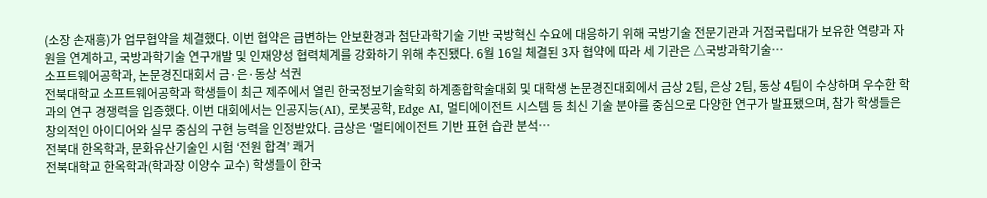(소장 손재흥)가 업무협약을 체결했다. 이번 협약은 급변하는 안보환경과 첨단과학기술 기반 국방혁신 수요에 대응하기 위해 국방기술 전문기관과 거점국립대가 보유한 역량과 자원을 연계하고, 국방과학기술 연구개발 및 인재양성 협력체계를 강화하기 위해 추진됐다. 6월 16일 체결된 3자 협약에 따라 세 기관은 △국방과학기술…
소프트웨어공학과, 논문경진대회서 금·은·동상 석권
전북대학교 소프트웨어공학과 학생들이 최근 제주에서 열린 한국정보기술학회 하계종합학술대회 및 대학생 논문경진대회에서 금상 2팀, 은상 2팀, 동상 4팀이 수상하며 우수한 학과의 연구 경쟁력을 입증했다. 이번 대회에서는 인공지능(AI), 로봇공학, Edge AI, 멀티에이전트 시스템 등 최신 기술 분야를 중심으로 다양한 연구가 발표됐으며, 참가 학생들은 창의적인 아이디어와 실무 중심의 구현 능력을 인정받았다. 금상은 ‘멀티에이전트 기반 표현 습관 분석…
전북대 한옥학과, 문화유산기술인 시험 ‘전원 합격’ 쾌거
전북대학교 한옥학과(학과장 이양수 교수) 학생들이 한국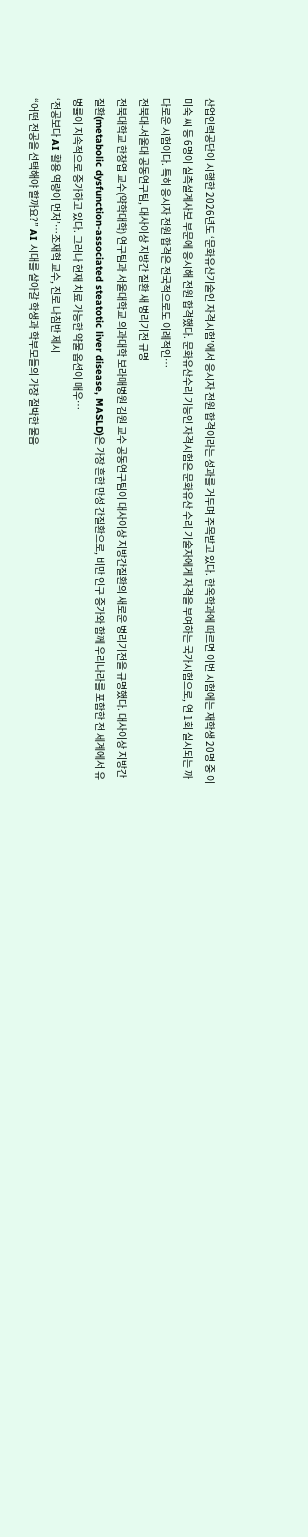산업인력공단이 시행한 2026년도 ‘문화유산기술인 자격시험’에서 응시자 전원 합격이라는 성과를 거두며 주목받고 있다. 한옥학과에 따르면 이번 시험에는 재학생 20명 중 이미숙 씨 등 6명이 실측설계사보 부문에 응시해 전원 합격했다. 문화유산수리 기능인 자격시험은 문화유산 수리 기술자에게 자격을 부여하는 국가시험으로, 연 1회 실시되는 까다로운 시험이다. 특히 응시자 전원 합격은 전국적으로도 이례적인…
전북대-서울대 공동연구팀, 대사이상 지방간 질환 새 병리기전 규명
전북대학교 한창엽 교수(약학대학) 연구팀과 서울대학교 의과대학 보라매병원 김원 교수 공동연구팀이 대사이상 지방간질환의 새로운 병리기전을 규명했다. 대사이상 지방간질환(metabolic dysfunction-associated steatotic liver disease, MASLD)은 가장 흔한 만성 간질환으로, 비만 인구 증가와 함께 우리나라를 포함한 전 세계에서 유병률이 지속적으로 증가하고 있다. 그러나 현재 치료 가능한 약물 옵션이 매우…
‘전공보다 AI 활용 역량이 먼저’…조재혁 교수, 진로 나침반 제시
“어떤 전공을 선택해야 할까요?” AI 시대를 살아갈 학생과 학부모들의 가장 절박한 물음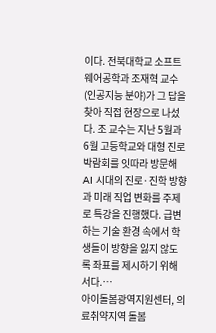이다. 전북대학교 소프트웨어공학과 조재혁 교수(인공지능 분야)가 그 답을 찾아 직접 현장으로 나섰다. 조 교수는 지난 5월과 6월 고등학교와 대형 진로 박람회를 잇따라 방문해 AI 시대의 진로·진학 방향과 미래 직업 변화를 주제로 특강을 진행했다. 급변하는 기술 환경 속에서 학생들이 방향을 잃지 않도록 좌표를 제시하기 위해서다.…
아이돌봄광역지원센터, 의료취약지역 돌봄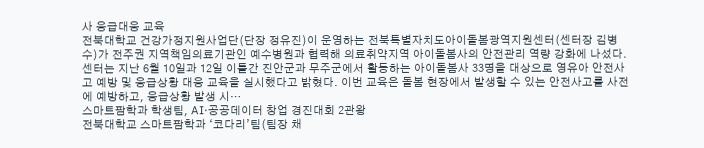사 응급대응 교육
전북대학교 건강가정지원사업단(단장 정유진)이 운영하는 전북특별자치도아이돌봄광역지원센터(센터장 김병수)가 전주권 지역책임의료기관인 예수병원과 협력해 의료취약지역 아이돌봄사의 안전관리 역량 강화에 나섰다. 센터는 지난 6월 10일과 12일 이틀간 진안군과 무주군에서 활동하는 아이돌봄사 33명을 대상으로 영유아 안전사고 예방 및 응급상황 대응 교육을 실시했다고 밝혔다. 이번 교육은 돌봄 현장에서 발생할 수 있는 안전사고를 사전에 예방하고, 응급상황 발생 시…
스마트팜학과 학생팀, AI·공공데이터 창업 경진대회 2관왕
전북대학교 스마트팜학과 ‘코다리’팀(팀장 채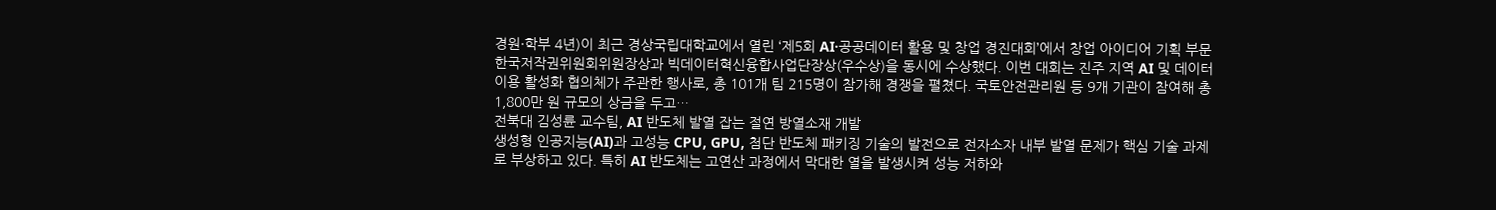경원·학부 4년)이 최근 경상국립대학교에서 열린 ‘제5회 AI·공공데이터 활용 및 창업 경진대회’에서 창업 아이디어 기획 부문 한국저작권위원회위원장상과 빅데이터혁신융합사업단장상(우수상)을 동시에 수상했다. 이번 대회는 진주 지역 AI 및 데이터 이용 활성화 협의체가 주관한 행사로, 총 101개 팀 215명이 참가해 경쟁을 펼쳤다. 국토안전관리원 등 9개 기관이 참여해 총 1,800만 원 규모의 상금을 두고…
전북대 김성륜 교수팀, AI 반도체 발열 잡는 절연 방열소재 개발
생성형 인공지능(AI)과 고성능 CPU, GPU, 첨단 반도체 패키징 기술의 발전으로 전자소자 내부 발열 문제가 핵심 기술 과제로 부상하고 있다. 특히 AI 반도체는 고연산 과정에서 막대한 열을 발생시켜 성능 저하와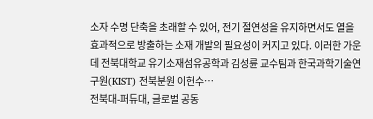소자 수명 단축을 초래할 수 있어, 전기 절연성을 유지하면서도 열을 효과적으로 방출하는 소재 개발의 필요성이 커지고 있다. 이러한 가운데 전북대학교 유기소재섬유공학과 김성륜 교수팀과 한국과학기술연구원(KIST) 전북분원 이헌수…
전북대-퍼듀대, 글로벌 공동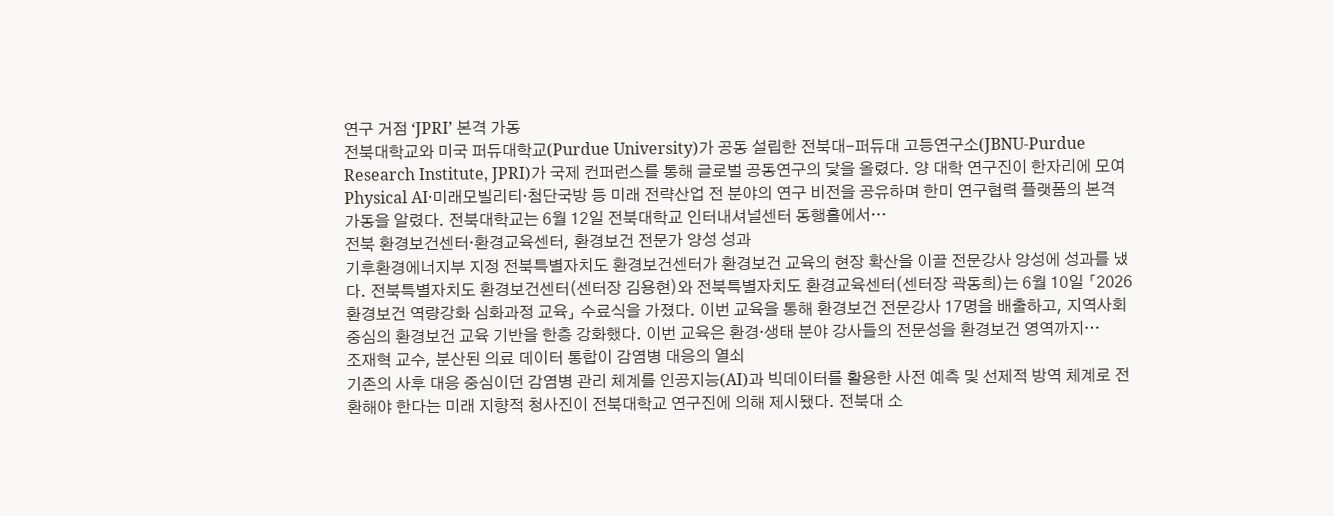연구 거점 ‘JPRI’ 본격 가동
전북대학교와 미국 퍼듀대학교(Purdue University)가 공동 설립한 전북대-퍼듀대 고등연구소(JBNU-Purdue Research Institute, JPRI)가 국제 컨퍼런스를 통해 글로벌 공동연구의 닻을 올렸다. 양 대학 연구진이 한자리에 모여 Physical AI·미래모빌리티·첨단국방 등 미래 전략산업 전 분야의 연구 비전을 공유하며 한미 연구협력 플랫폼의 본격 가동을 알렸다. 전북대학교는 6월 12일 전북대학교 인터내셔널센터 동행홀에서…
전북 환경보건센터·환경교육센터, 환경보건 전문가 양성 성과
기후환경에너지부 지정 전북특별자치도 환경보건센터가 환경보건 교육의 현장 확산을 이끌 전문강사 양성에 성과를 냈다. 전북특별자치도 환경보건센터(센터장 김용현)와 전북특별자치도 환경교육센터(센터장 곽동희)는 6월 10일 「2026 환경보건 역량강화 심화과정 교육」 수료식을 가졌다. 이번 교육을 통해 환경보건 전문강사 17명을 배출하고, 지역사회 중심의 환경보건 교육 기반을 한층 강화했다. 이번 교육은 환경·생태 분야 강사들의 전문성을 환경보건 영역까지…
조재혁 교수, 분산된 의료 데이터 통합이 감염병 대응의 열쇠
기존의 사후 대응 중심이던 감염병 관리 체계를 인공지능(AI)과 빅데이터를 활용한 사전 예측 및 선제적 방역 체계로 전환해야 한다는 미래 지향적 청사진이 전북대학교 연구진에 의해 제시됐다. 전북대 소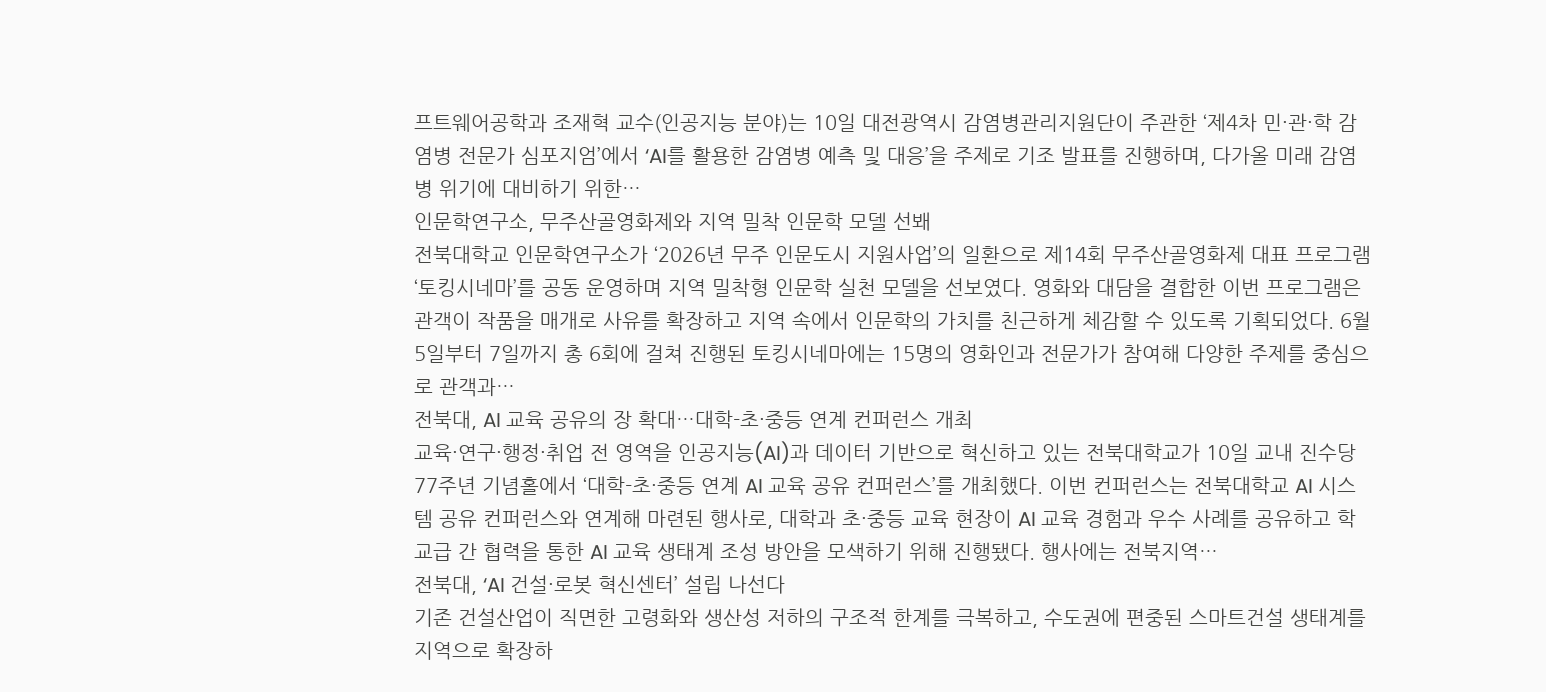프트웨어공학과 조재혁 교수(인공지능 분야)는 10일 대전광역시 감염병관리지원단이 주관한 ‘제4차 민·관·학 감염병 전문가 심포지엄’에서 ‘AI를 활용한 감염병 예측 및 대응’을 주제로 기조 발표를 진행하며, 다가올 미래 감염병 위기에 대비하기 위한…
인문학연구소, 무주산골영화제와 지역 밀착 인문학 모델 선봬
전북대학교 인문학연구소가 ‘2026년 무주 인문도시 지원사업’의 일환으로 제14회 무주산골영화제 대표 프로그램 ‘토킹시네마’를 공동 운영하며 지역 밀착형 인문학 실천 모델을 선보였다. 영화와 대담을 결합한 이번 프로그램은 관객이 작품을 매개로 사유를 확장하고 지역 속에서 인문학의 가치를 친근하게 체감할 수 있도록 기획되었다. 6월 5일부터 7일까지 총 6회에 걸쳐 진행된 토킹시네마에는 15명의 영화인과 전문가가 참여해 다양한 주제를 중심으로 관객과…
전북대, AI 교육 공유의 장 확대…대학-초·중등 연계 컨퍼런스 개최
교육·연구·행정·취업 전 영역을 인공지능(AI)과 데이터 기반으로 혁신하고 있는 전북대학교가 10일 교내 진수당 77주년 기념홀에서 ‘대학-초·중등 연계 AI 교육 공유 컨퍼런스’를 개최했다. 이번 컨퍼런스는 전북대학교 AI 시스템 공유 컨퍼런스와 연계해 마련된 행사로, 대학과 초·중등 교육 현장이 AI 교육 경험과 우수 사례를 공유하고 학교급 간 협력을 통한 AI 교육 생태계 조성 방안을 모색하기 위해 진행됐다. 행사에는 전북지역…
전북대, ‘AI 건설·로봇 혁신센터’ 설립 나선다
기존 건설산업이 직면한 고령화와 생산성 저하의 구조적 한계를 극복하고, 수도권에 편중된 스마트건설 생태계를 지역으로 확장하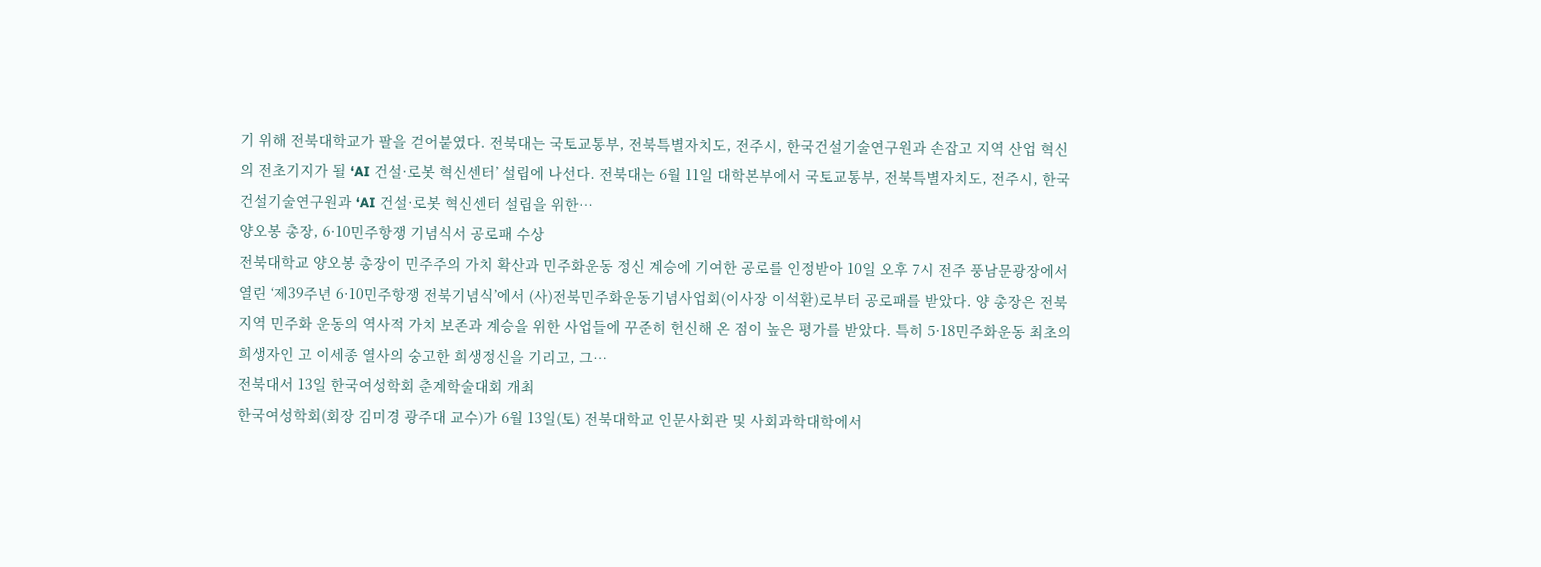기 위해 전북대학교가 팔을 걷어붙였다. 전북대는 국토교통부, 전북특별자치도, 전주시, 한국건설기술연구원과 손잡고 지역 산업 혁신의 전초기지가 될 ‘AI 건설·로봇 혁신센터’ 설립에 나선다. 전북대는 6월 11일 대학본부에서 국토교통부, 전북특별자치도, 전주시, 한국건설기술연구원과 ‘AI 건설·로봇 혁신센터 설립을 위한…
양오봉 총장, 6·10민주항쟁 기념식서 공로패 수상
전북대학교 양오봉 총장이 민주주의 가치 확산과 민주화운동 정신 계승에 기여한 공로를 인정받아 10일 오후 7시 전주 풍남문광장에서 열린 ‘제39주년 6·10민주항쟁 전북기념식’에서 (사)전북민주화운동기념사업회(이사장 이석환)로부터 공로패를 받았다. 양 총장은 전북지역 민주화 운동의 역사적 가치 보존과 계승을 위한 사업들에 꾸준히 헌신해 온 점이 높은 평가를 받았다. 특히 5·18민주화운동 최초의 희생자인 고 이세종 열사의 숭고한 희생정신을 기리고, 그…
전북대서 13일 한국여성학회 춘계학술대회 개최
한국여성학회(회장 김미경 광주대 교수)가 6월 13일(토) 전북대학교 인문사회관 및 사회과학대학에서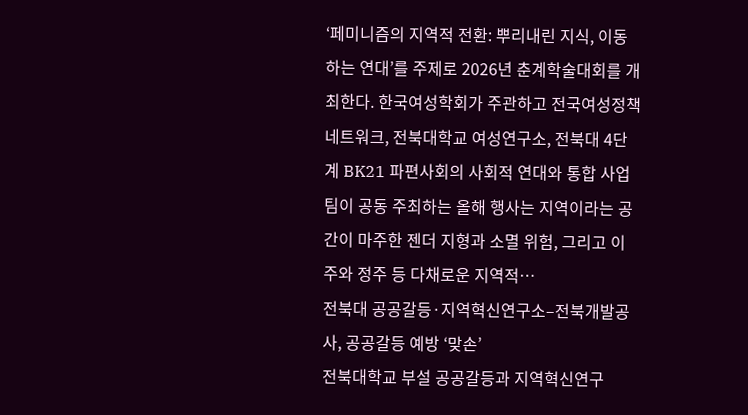‘페미니즘의 지역적 전환: 뿌리내린 지식, 이동하는 연대’를 주제로 2026년 춘계학술대회를 개최한다. 한국여성학회가 주관하고 전국여성정책네트워크, 전북대학교 여성연구소, 전북대 4단계 BK21 파편사회의 사회적 연대와 통합 사업팀이 공동 주최하는 올해 행사는 지역이라는 공간이 마주한 젠더 지형과 소멸 위험, 그리고 이주와 정주 등 다채로운 지역적…
전북대 공공갈등·지역혁신연구소–전북개발공사, 공공갈등 예방 ‘맞손’
전북대학교 부설 공공갈등과 지역혁신연구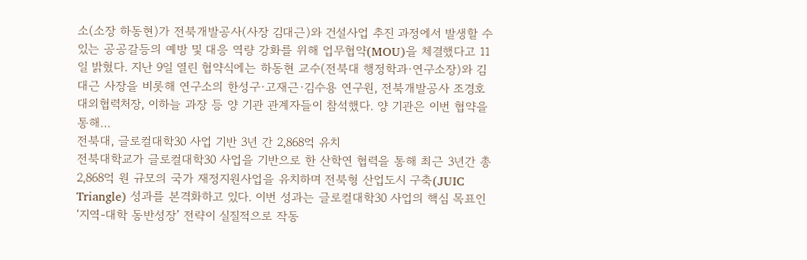소(소장 하동현)가 전북개발공사(사장 김대근)와 건설사업 추진 과정에서 발생할 수 있는 공공갈등의 예방 및 대응 역량 강화를 위해 업무협약(MOU)을 체결했다고 11일 밝혔다. 지난 9일 열린 협약식에는 하동현 교수(전북대 행정학과·연구소장)와 김대근 사장을 비롯해 연구소의 한성구·고재근·김수용 연구원, 전북개발공사 조경호 대외협력처장, 이하늘 과장 등 양 기관 관계자들이 참석했다. 양 기관은 이번 협약을 통해…
전북대, 글로컬대학30 사업 기반 3년 간 2,868억 유치
전북대학교가 글로컬대학30 사업을 기반으로 한 산학연 협력을 통해 최근 3년간 총 2,868억 원 규모의 국가 재정지원사업을 유치하며 전북형 산업도시 구축(JUIC Triangle) 성과를 본격화하고 있다. 이번 성과는 글로컬대학30 사업의 핵심 목표인 ‘지역-대학 동반성장’ 전략이 실질적으로 작동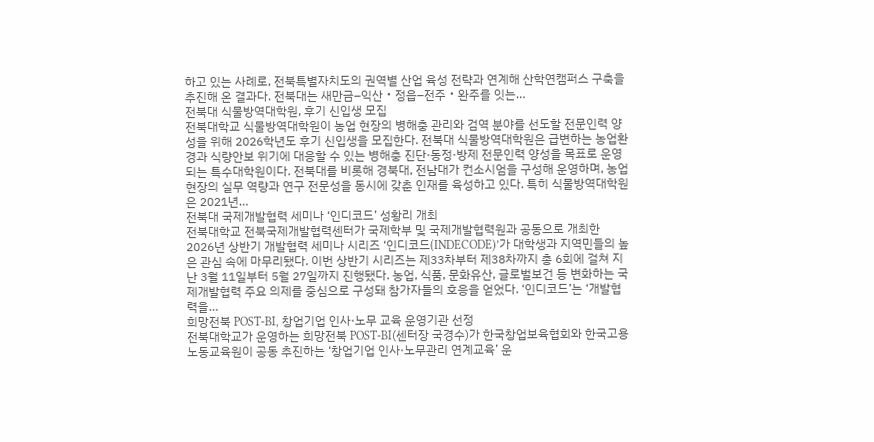하고 있는 사례로, 전북특별자치도의 권역별 산업 육성 전략과 연계해 산학연캠퍼스 구축을 추진해 온 결과다. 전북대는 새만금–익산‧정읍–전주‧완주를 잇는…
전북대 식물방역대학원, 후기 신입생 모집
전북대학교 식물방역대학원이 농업 현장의 병해충 관리와 검역 분야를 선도할 전문인력 양성을 위해 2026학년도 후기 신입생을 모집한다. 전북대 식물방역대학원은 급변하는 농업환경과 식량안보 위기에 대응할 수 있는 병해충 진단·동정·방제 전문인력 양성을 목표로 운영되는 특수대학원이다. 전북대를 비롯해 경북대, 전남대가 컨소시엄을 구성해 운영하며, 농업 현장의 실무 역량과 연구 전문성을 동시에 갖춘 인재를 육성하고 있다. 특히 식물방역대학원은 2021년…
전북대 국제개발협력 세미나 ‘인디코드’ 성황리 개최
전북대학교 전북국제개발협력센터가 국제학부 및 국제개발협력원과 공동으로 개최한 2026년 상반기 개발협력 세미나 시리즈 ‘인디코드(INDECODE)’가 대학생과 지역민들의 높은 관심 속에 마무리됐다. 이번 상반기 시리즈는 제33차부터 제38차까지 총 6회에 걸쳐 지난 3월 11일부터 5월 27일까지 진행됐다. 농업, 식품, 문화유산, 글로벌보건 등 변화하는 국제개발협력 주요 의제를 중심으로 구성돼 참가자들의 호응을 얻었다. ‘인디코드’는 ‘개발협력을…
희망전북 POST-BI, 창업기업 인사·노무 교육 운영기관 선정
전북대학교가 운영하는 희망전북 POST-BI(센터장 국경수)가 한국창업보육협회와 한국고용노동교육원이 공동 추진하는 ‘창업기업 인사·노무관리 연계교육’ 운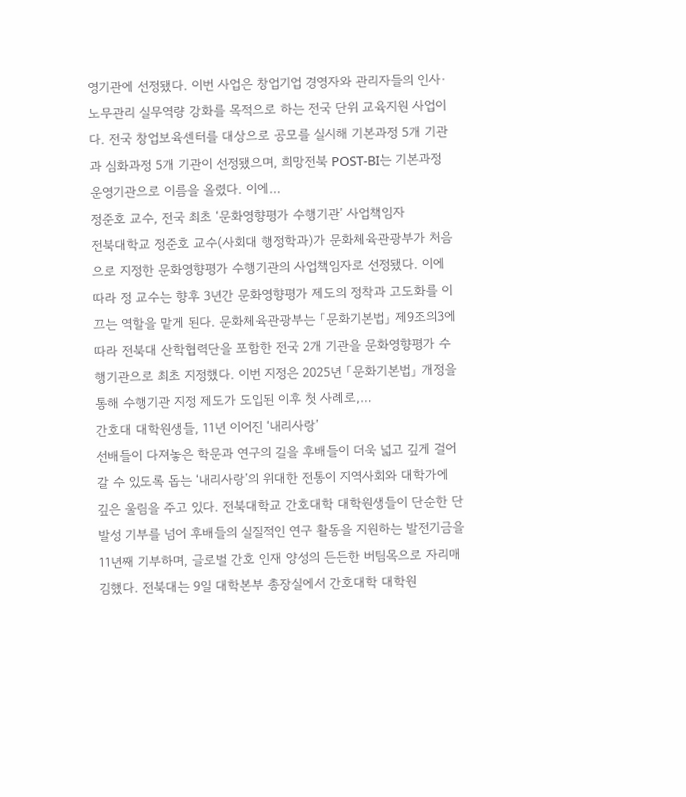영기관에 선정됐다. 이번 사업은 창업기업 경영자와 관리자들의 인사·노무관리 실무역량 강화를 목적으로 하는 전국 단위 교육지원 사업이다. 전국 창업보육센터를 대상으로 공모를 실시해 기본과정 5개 기관과 심화과정 5개 기관이 선정됐으며, 희망전북 POST-BI는 기본과정 운영기관으로 이름을 올렸다. 이에…
정준호 교수, 전국 최초 ‘문화영향평가 수행기관’ 사업책임자
전북대학교 정준호 교수(사회대 행정학과)가 문화체육관광부가 처음으로 지정한 문화영향평가 수행기관의 사업책임자로 선정됐다. 이에 따라 정 교수는 향후 3년간 문화영향평가 제도의 정착과 고도화를 이끄는 역할을 맡게 된다. 문화체육관광부는 「문화기본법」 제9조의3에 따라 전북대 산학협력단을 포함한 전국 2개 기관을 문화영향평가 수행기관으로 최초 지정했다. 이번 지정은 2025년 「문화기본법」 개정을 통해 수행기관 지정 제도가 도입된 이후 첫 사례로,…
간호대 대학원생들, 11년 이어진 ‘내리사랑’
선배들이 다져놓은 학문과 연구의 길을 후배들이 더욱 넓고 깊게 걸어갈 수 있도록 돕는 ‘내리사랑’의 위대한 전통이 지역사회와 대학가에 깊은 울림을 주고 있다. 전북대학교 간호대학 대학원생들이 단순한 단발성 기부를 넘어 후배들의 실질적인 연구 활동을 지원하는 발전기금을 11년째 기부하며, 글로벌 간호 인재 양성의 든든한 버팀목으로 자리매김했다. 전북대는 9일 대학본부 총장실에서 간호대학 대학원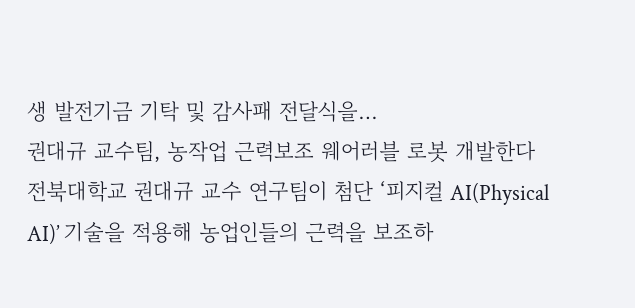생 발전기금 기탁 및 감사패 전달식을…
권대규 교수팀, 농작업 근력보조 웨어러블 로봇 개발한다
전북대학교 권대규 교수 연구팀이 첨단 ‘피지컬 AI(Physical AI)’ 기술을 적용해 농업인들의 근력을 보조하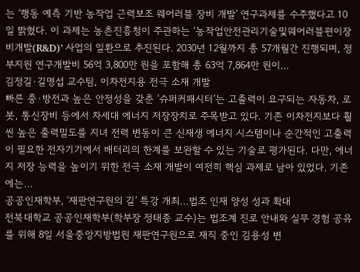는 ‘행동 예측 기반 농작업 근력보조 웨어러블 장비 개발’ 연구과제를 수주했다고 10일 밝혔다. 이 과제는 농촌진흥청이 주관하는 ‘농작업안전관리기술및웨어러블편이장비개발(R&D)’ 사업의 일환으로 추진된다. 2030년 12월까지 총 57개월간 진행되며, 정부지원 연구개발비 56억 3,800만 원을 포함해 총 63억 7,864만 원이…
김정길·길명섭 교수팀, 이차전지용 전극 소재 개발
빠른 충·방전과 높은 안정성을 갖춘 ‘슈퍼커패시터’는 고출력이 요구되는 자동차, 로봇, 통신장비 등에서 차세대 에너지 저장장치로 주목받고 있다. 기존 이차전지보다 훨씬 높은 출력밀도를 지녀 전력 변동이 큰 신재생 에너지 시스템이나 순간적인 고출력이 필요한 전자기기에서 배터리의 한계를 보완할 수 있는 기술로 평가된다. 다만, 에너지 저장 능력을 높이기 위한 전극 소재 개발이 여전히 핵심 과제로 남아 있었다. 기존에는…
공공인재학부, ‘재판연구원의 길’ 특강 개최…법조 인재 양성 성과 확대
전북대학교 공공인재학부(학부장 정태종 교수)는 법조계 진로 안내와 실무 경험 공유를 위해 8일 서울중앙지방법원 재판연구원으로 재직 중인 김용성 변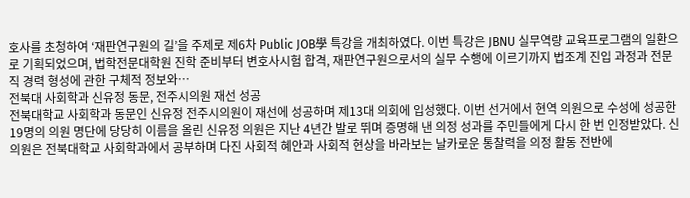호사를 초청하여 ‘재판연구원의 길’을 주제로 제6차 Public JOB學 특강을 개최하였다. 이번 특강은 JBNU 실무역량 교육프로그램의 일환으로 기획되었으며, 법학전문대학원 진학 준비부터 변호사시험 합격, 재판연구원으로서의 실무 수행에 이르기까지 법조계 진입 과정과 전문직 경력 형성에 관한 구체적 정보와…
전북대 사회학과 신유정 동문, 전주시의원 재선 성공
전북대학교 사회학과 동문인 신유정 전주시의원이 재선에 성공하며 제13대 의회에 입성했다. 이번 선거에서 현역 의원으로 수성에 성공한 19명의 의원 명단에 당당히 이름을 올린 신유정 의원은 지난 4년간 발로 뛰며 증명해 낸 의정 성과를 주민들에게 다시 한 번 인정받았다. 신 의원은 전북대학교 사회학과에서 공부하며 다진 사회적 혜안과 사회적 현상을 바라보는 날카로운 통찰력을 의정 활동 전반에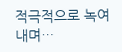적극적으로 녹여내며…